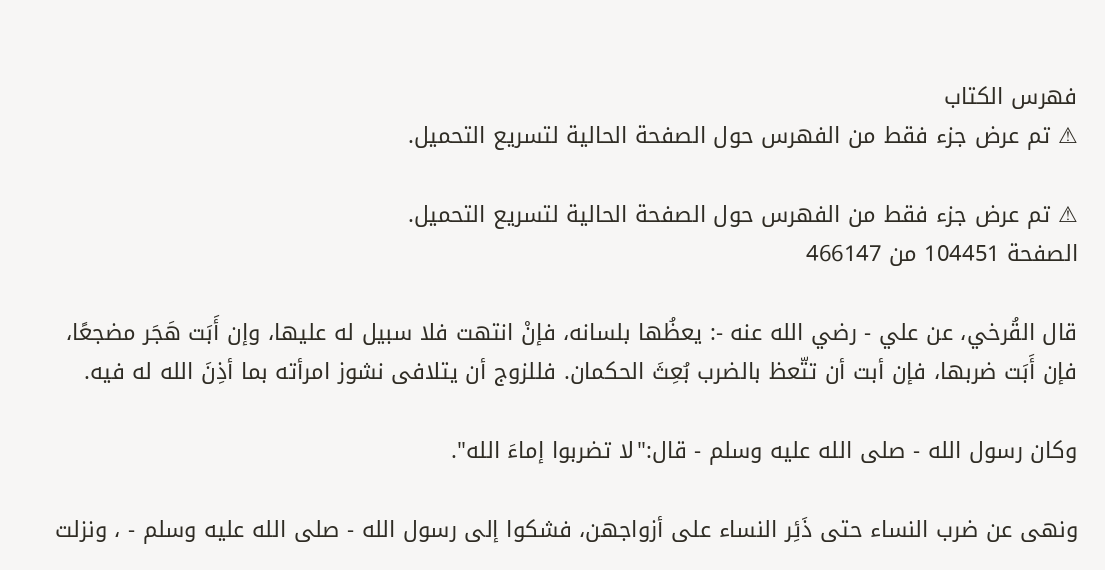فهرس الكتاب
⚠ تم عرض جزء فقط من الفهرس حول الصفحة الحالية لتسريع التحميل.

⚠ تم عرض جزء فقط من الفهرس حول الصفحة الحالية لتسريع التحميل.
الصفحة 104451 من 466147

قال القُرخي، عن علي - رضي الله عنه -: يعظُها بلسانه، فإنْ انتهت فلا سبيل له عليها، وإن أَبَت هَجَر مضجعًا، فإن أَبَت ضربها، فإن أبت أن تتّعظ بالضرب بُعِثَ الحكمان. فللزوج أن يتلافى نشوز امرأته بما أذِنَ الله له فيه.

وكان رسول الله - صلى الله عليه وسلم - قال:"لا تضربوا إماءَ الله".

ونهى عن ضرب النساء حتى ذَئِر النساء على أزواجهن، فشكوا إلى رسول الله - صلى الله عليه وسلم - ، ونزلت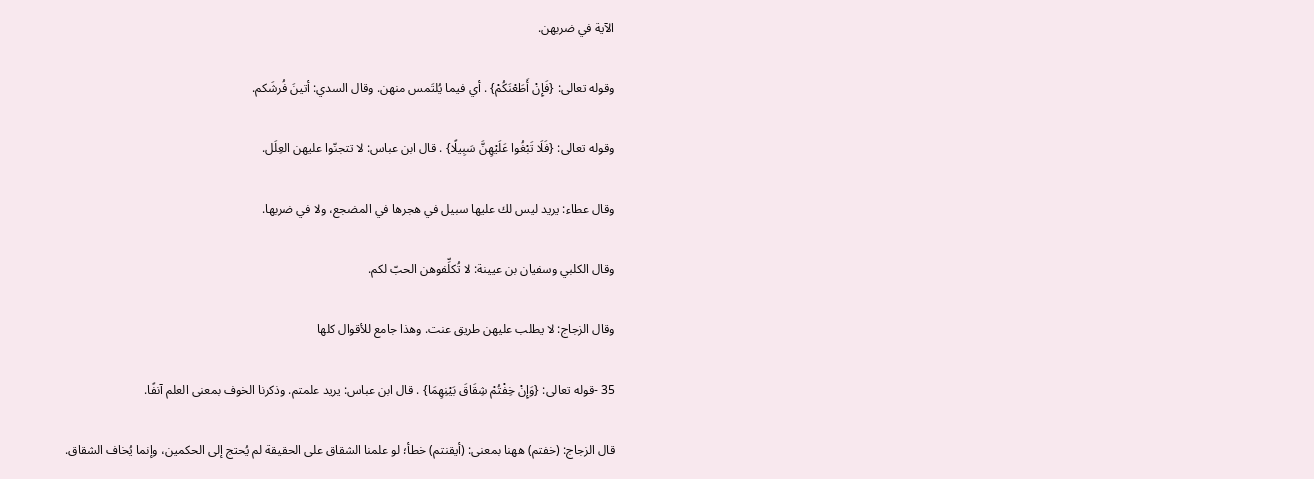الآية في ضربهن.

وقوله تعالى: {فَإِنْ أَطَعْنَكُمْ} . أي فيما يُلتَمس منهن. وقال السدي: أتينَ فُرشَكم.

وقوله تعالى: {فَلَا تَبْغُوا عَلَيْهِنَّ سَبِيلًا} . قال ابن عباس: لا تتجنّوا عليهن العِلَل.

وقال عطاء: يريد ليس لك عليها سبيل في هجرها في المضجع، ولا في ضربها.

وقال الكلبي وسفيان بن عيينة: لا تُكلِّفوهن الحبّ لكم.

وقال الزجاج: لا يطلب عليهن طريق عنت. وهذا جامع للأقوال كلها

35 -قوله تعالى: {وَإِنْ خِفْتُمْ شِقَاقَ بَيْنِهِمَا} . قال ابن عباس: يريد علمتم. وذكرنا الخوف بمعنى العلم آنفًا.

قال الزجاج: (خفتم) ههنا بمعنى: (أيقنتم) خطأ؛ لو علمنا الشقاق على الحقيقة لم يُحتج إلى الحكمين، وإنما يُخاف الشقاق.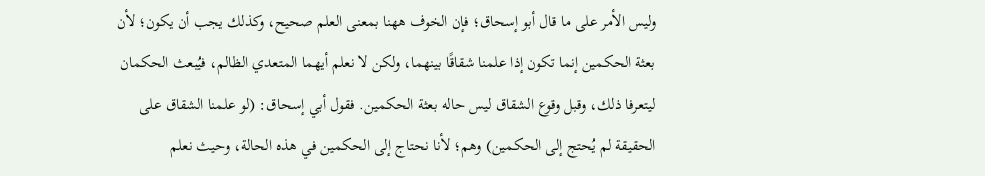وليس الأمر على ما قال أبو إسحاق؛ فإن الخوف ههنا بمعنى العلم صحيح، وكذلك يجب أن يكون؛ لأن بعثة الحكمين إنما تكون إذا علمنا شقاقًا بينهما، ولكن لا نعلم أيهما المتعدي الظالم، فيُبعث الحكمان ليتعرفا ذلك، وقبل وقوع الشقاق ليس حاله بعثة الحكمين. فقول أبي إسحاق: (لو علمنا الشقاق على الحقيقة لم يُحتج إلى الحكمين) وهم؛ لأنا نحتاج إلى الحكمين في هذه الحالة، وحيث نعلم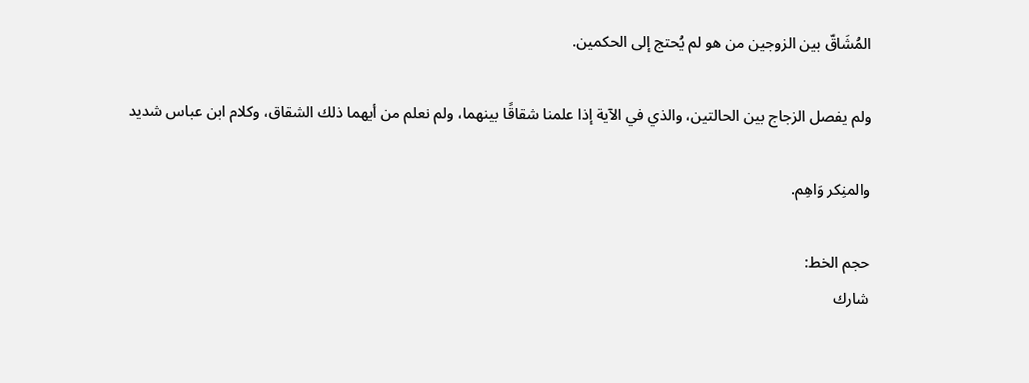المُشَاقّ بين الزوجين من هو لم يُحتج إلى الحكمين.

ولم يفصل الزجاج بين الحالتين، والذي في الآية إذا علمنا شقاقًا بينهما، ولم نعلم من أيهما ذلك الشقاق، وكلام ابن عباس شديد

والمنِكر وَاهِم.

حجم الخط:
شارك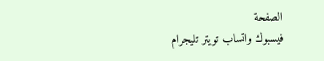الصفحة
فيسبوك واتساب تويتر تليجرام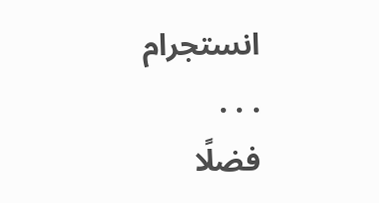انستجرام
. . .
فضلًا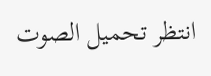انتظر تحميل الصوت